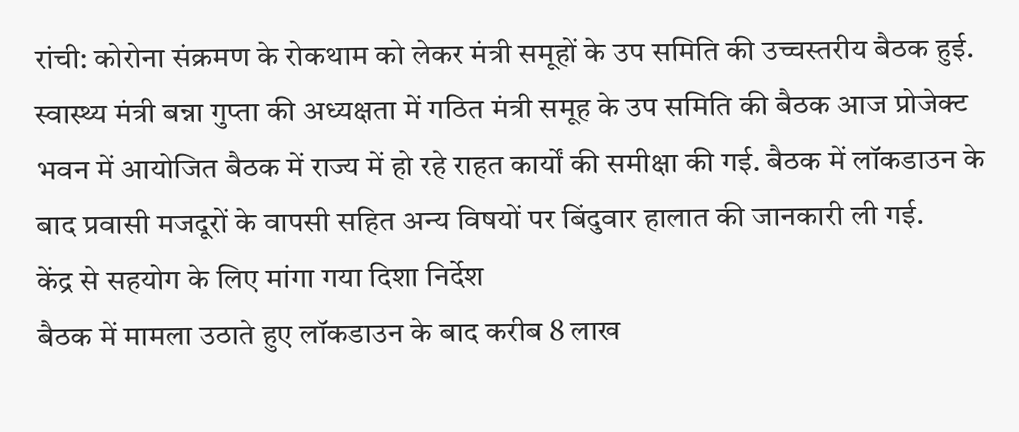रांची: कोरोना संक्रमण के रोकथाम को लेकर मंत्री समूहों के उप समिति की उच्चस्तरीय बैठक हुई. स्वास्थ्य मंत्री बन्ना गुप्ता की अध्यक्षता में गठित मंत्री समूह के उप समिति की बैठक आज प्रोजेक्ट भवन में आयोजित बैठक में राज्य में हो रहे राहत कार्यों की समीक्षा की गई. बैठक में लॉकडाउन के बाद प्रवासी मजदूरों के वापसी सहित अन्य विषयों पर बिंदुवार हालात की जानकारी ली गई.
केंद्र से सहयोग के लिए मांगा गया दिशा निर्देश
बैठक में मामला उठाते हुए लॉकडाउन के बाद करीब 8 लाख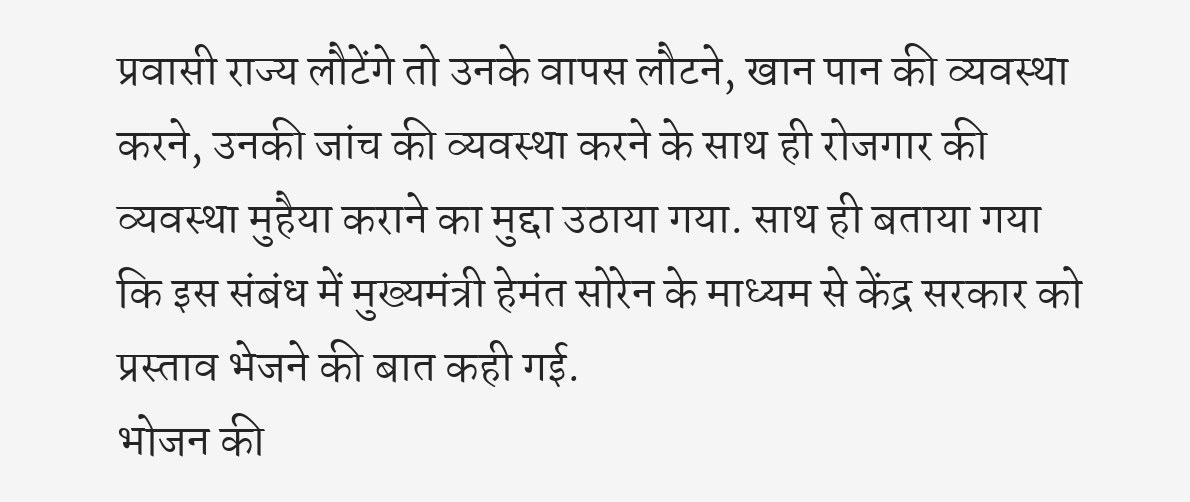प्रवासी राज्य लौटेंगे तो उनके वापस लौटने, खान पान की व्यवस्था करने, उनकी जांच की व्यवस्था करने के साथ ही रोजगार की व्यवस्था मुहैया कराने का मुद्दा उठाया गया. साथ ही बताया गया कि इस संबंध में मुख्यमंत्री हेमंत सोरेन के माध्यम से केंद्र सरकार को प्रस्ताव भेजने की बात कही गई.
भोजन की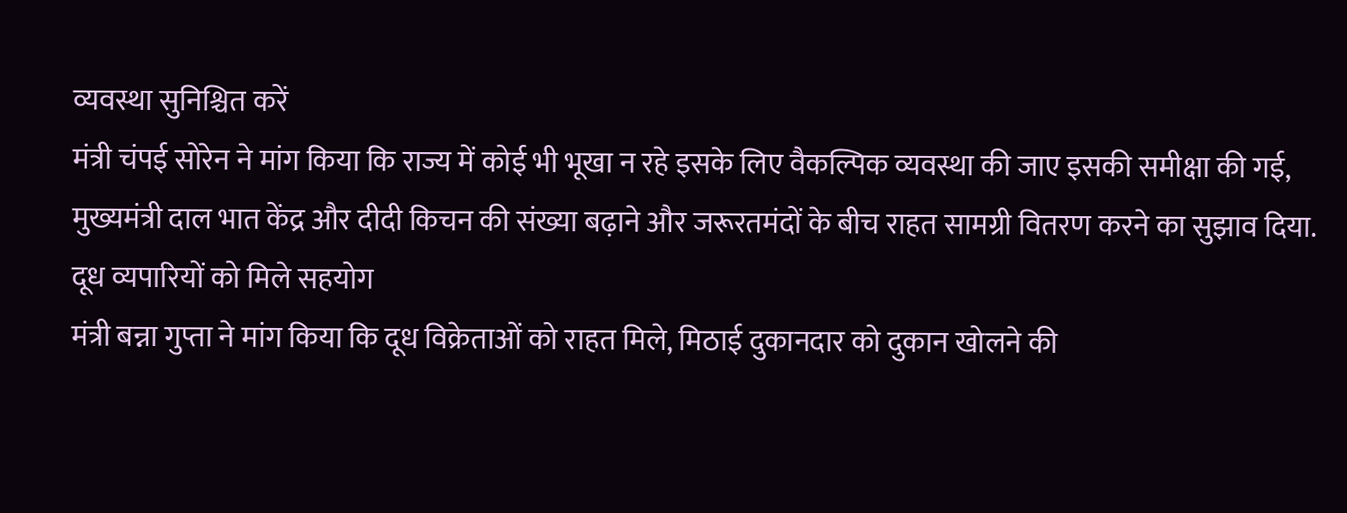व्यवस्था सुनिश्चित करें
मंत्री चंपई सोरेन ने मांग किया कि राज्य में कोई भी भूखा न रहे इसके लिए वैकल्पिक व्यवस्था की जाए इसकी समीक्षा की गई, मुख्यमंत्री दाल भात केंद्र और दीदी किचन की संख्या बढ़ाने और जरूरतमंदों के बीच राहत सामग्री वितरण करने का सुझाव दिया.
दूध व्यपारियों को मिले सहयोग
मंत्री बन्ना गुप्ता ने मांग किया कि दूध विक्रेताओं को राहत मिले, मिठाई दुकानदार को दुकान खोलने की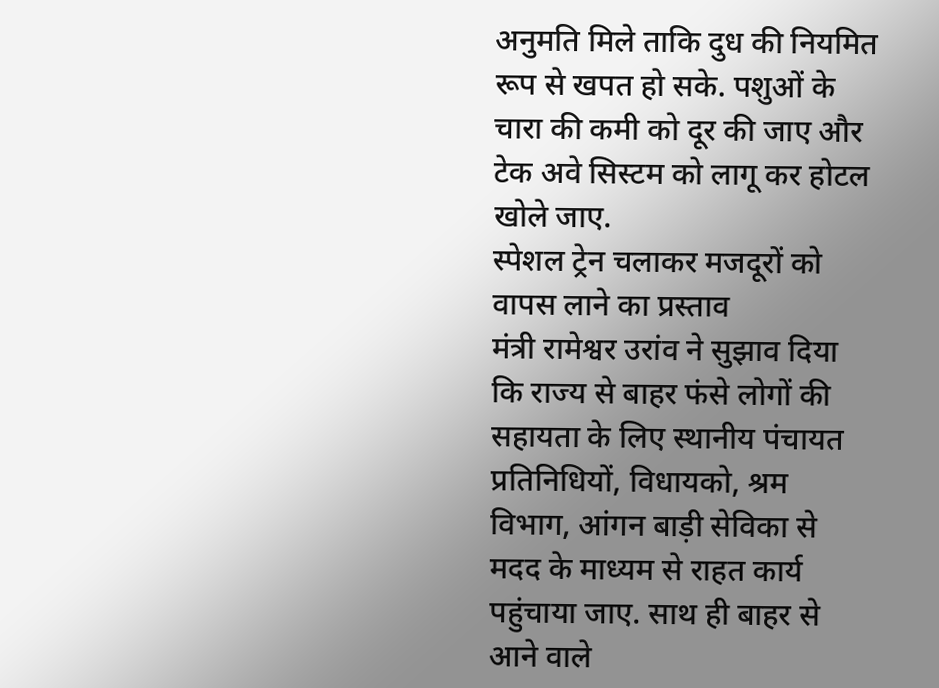अनुमति मिले ताकि दुध की नियमित रूप से खपत हो सके. पशुओं के चारा की कमी को दूर की जाए और टेक अवे सिस्टम को लागू कर होटल खोले जाए.
स्पेशल ट्रेन चलाकर मजदूरों को वापस लाने का प्रस्ताव
मंत्री रामेश्वर उरांव ने सुझाव दिया कि राज्य से बाहर फंसे लोगों की सहायता के लिए स्थानीय पंचायत प्रतिनिधियों, विधायको, श्रम विभाग, आंगन बाड़ी सेविका से मदद के माध्यम से राहत कार्य पहुंचाया जाए. साथ ही बाहर से आने वाले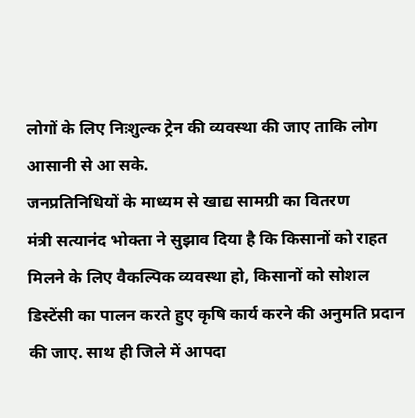लोगों के लिए निःशुल्क ट्रेन की व्यवस्था की जाए ताकि लोग आसानी से आ सके.
जनप्रतिनिधियों के माध्यम से खाद्य सामग्री का वितरण
मंत्री सत्यानंद भोक्ता ने सुझाव दिया है कि किसानों को राहत मिलने के लिए वैकल्पिक व्यवस्था हो, किसानों को सोशल डिस्टेंसी का पालन करते हुए कृषि कार्य करने की अनुमति प्रदान की जाए. साथ ही जिले में आपदा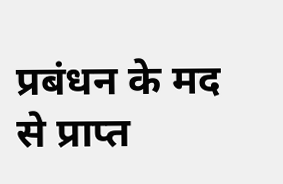प्रबंधन के मद से प्राप्त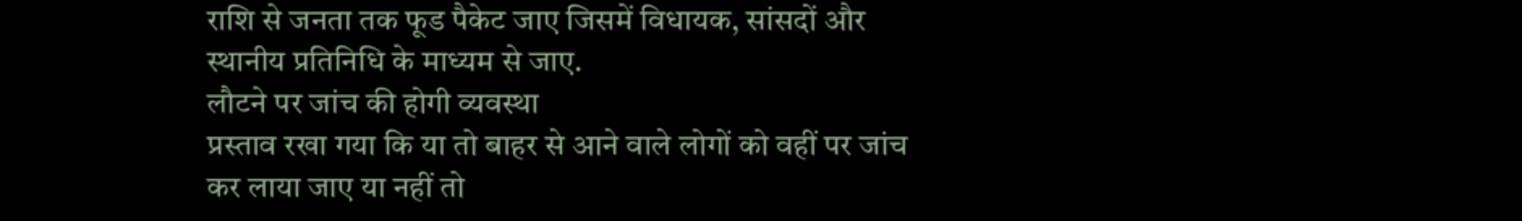राशि से जनता तक फूड पैकेट जाए जिसमें विधायक, सांसदों और स्थानीय प्रतिनिधि के माध्यम से जाए.
लौटने पर जांच की होगी व्यवस्था
प्रस्ताव रखा गया कि या तो बाहर से आने वाले लोगों को वहीं पर जांच कर लाया जाए या नहीं तो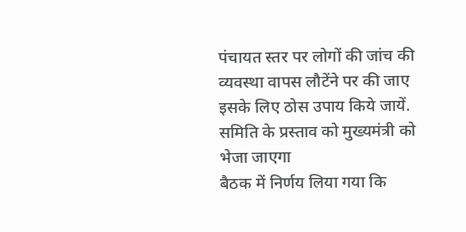पंचायत स्तर पर लोगों की जांच की व्यवस्था वापस लौटेंने पर की जाए इसके लिए ठोस उपाय किये जायें.
समिति के प्रस्ताव को मुख्यमंत्री को भेजा जाएगा
बैठक में निर्णय लिया गया कि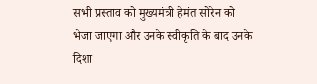सभी प्रस्ताव को मुख्यमंत्री हेमंत सोरेन को भेजा जाएगा और उनके स्वीकृति के बाद उनके दिशा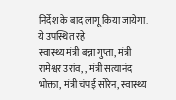निर्देश के बाद लागू किया जायेगा.
ये उपस्थित रहे
स्वास्थ्य मंत्री बन्ना गुप्ता, मंत्री रामेश्वर उरांव, , मंत्री सत्यानंद भोक्ता, मंत्री चंपई सोरेन, स्वास्थ्य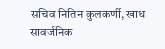सचिव नितिन कुलकर्णी, खाध सावर्जनिक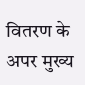वितरण के अपर मुख्य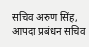सचिव अरुण सिंह, आपदा प्रबंधन सचिव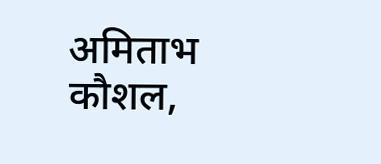अमिताभ कौशल,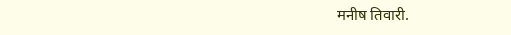मनीष तिवारी.